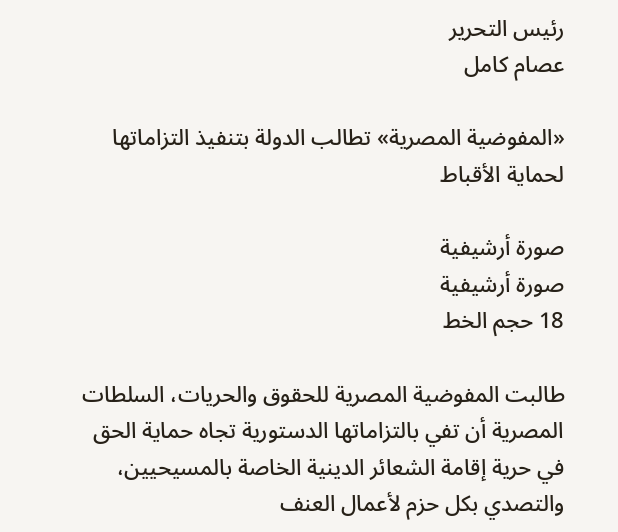رئيس التحرير
عصام كامل

«المفوضية المصرية» تطالب الدولة بتنفيذ التزاماتها لحماية الأقباط

صورة أرشيفية
صورة أرشيفية
18 حجم الخط

طالبت المفوضية المصرية للحقوق والحريات، السلطات المصرية أن تفي بالتزاماتها الدستورية تجاه حماية الحق في حرية إقامة الشعائر الدينية الخاصة بالمسيحيين، والتصدي بكل حزم لأعمال العنف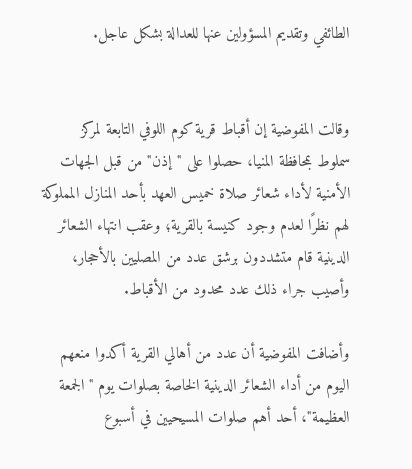الطائفي وتقديم المسؤولين عنها للعدالة بشكل عاجل.


وقالت المفوضية إن أقباط قرية كوم اللوفي التابعة لمركز سملوط بمحافظة المنيا، حصلوا على "إذن" من قبل الجهات الأمنية لأداء شعائر صلاة خميس العهد بأحد المنازل المملوكة لهم نظرًا لعدم وجود كنيسة بالقرية؛ وعقب انتهاء الشعائر الدينية قام متشددون برشق عدد من المصليين بالأحجار، وأصيب جراء ذلك عدد محدود من الأقباط.

وأضافت المفوضية أن عدد من أهالي القرية أكدوا منعهم اليوم من أداء الشعائر الدينية الخاصة بصلوات يوم "الجمعة العظيمة"، أحد أهم صلوات المسيحيين في أسبوع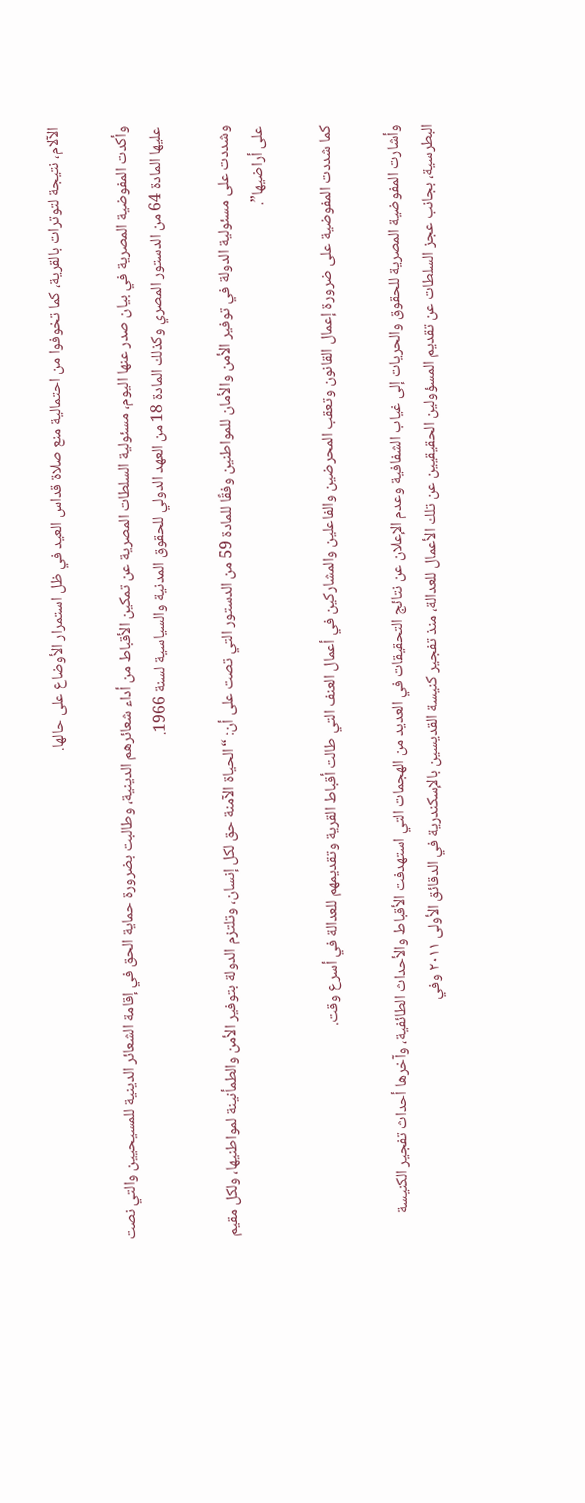الآلام، نتيجة لتوترات بالقرية، كما تخوفوا من احتمالية منع صلاة قداس العيد في ظل استمرار الأوضاع على حالها.

وأكدت المفوضية المصرية في بيان صدر عنها اليوم، مسئولية السلطات المصرية عن تمكين الأقباط من أداء شعائرهم الدينية، وطالبت بضرورة حماية الحق في إقامة الشعائر الدينية للمسيحيين والتي نصت عليها المادة 64 من الدستور المصري وكذلك المادة 18 من العهد الدولي للحقوق المدنية والسياسية لسنة 1966.

وشددت على مسئولية الدولة في توفير الأمن والأمان للمواطنين وفقًا للمادة 59 من الدستور التي تصت على أن: “الحياة الآمنة حق لكل إنسان، وتلتزم الدولة بتوفير الأمن والطمأنينة لمواطنيها، ولكل مقيم على أراضيها”.

كما شددت المفوضية على ضرورة إعمال القانون وتعقب المحرضين والفاعلين والمشاركين في أعمال العنف التي طالت أقباط القرية وتقديمهم للعدالة في أسرع وقت.

وأشارت المفوضية المصرية للحقوق والحريات إلى غياب الشفافية وعدم الإعلان عن نتائج التحقيقات في العديد من الهجمات التي استهدفت الأقباط والأحداث الطائفية، وآخرها أحداث تفجير الكنيسة البطرسية، بجانب عجز السلطات عن تقديم المسؤولين الحقيقيين عن تلك الأعمال للعدالة، منذ تفجير كنيسة القديسين بالإسكندرية في الدقائق الأولى ٢٠١١ وفي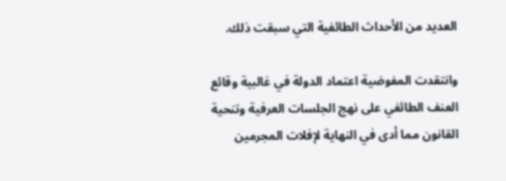العديد من الأحداث الطائفية التي سبقت ذلك.

وانتقدت المفوضية اعتماد الدولة في غالبية وقائع العنف الطائفي على نهج الجلسات العرفية وتنحية القانون مما أدى في النهاية لإفلات المجرمين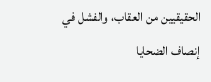الحقيقيين من العقاب، والفشل في إنصاف الضحايا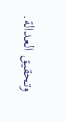وتحقيق العدالة.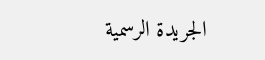الجريدة الرسمية